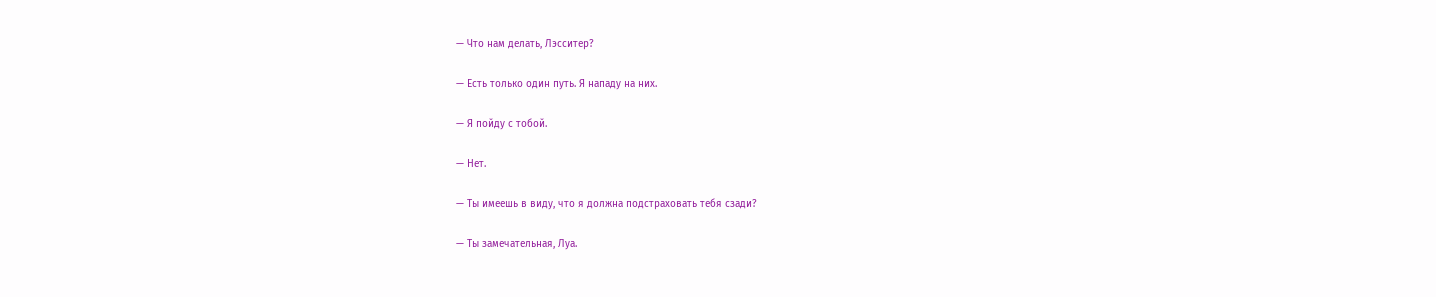— Что нам делать, Лэсситер?

— Есть только один путь. Я нападу на них.

— Я пойду с тобой.

— Нет.

— Ты имеешь в виду, что я должна подстраховать тебя сзади?

— Ты замечательная, Луа.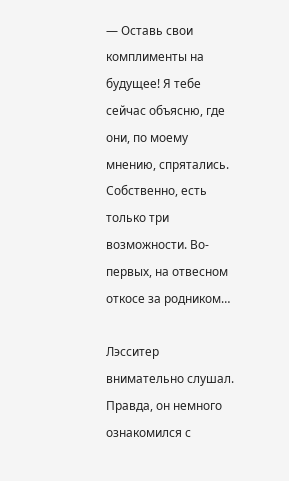— Оставь свои комплименты на будущее! Я тебе сейчас объясню, где они, по моему мнению, спрятались. Собственно, есть только три возможности. Во-первых, на отвесном откосе за родником…

Лэсситер внимательно слушал. Правда, он немного ознакомился с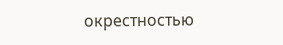окрестностью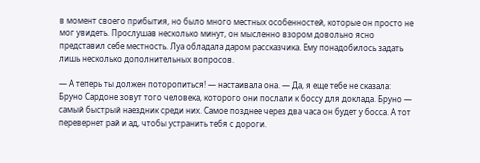в момент своего прибытия, но было много местных особенностей, которые он просто не мог увидеть. Прослушав несколько минут, он мысленно взором довольно ясно представил себе местность. Луа обладала даром рассказчика. Ему понадобилось задать лишь несколько дополнительных вопросов.

— А теперь ты должен поторопиться! — настаивала она. — Да, я еще тебе не сказала: Бруно Сардоне зовут того человека, которого они послали к боссу для доклада. Бруно — самый быстрый наездник среди них. Самое позднее через два часа он будет у босса. А тот перевернет рай и ад, чтобы устранить тебя с дороги.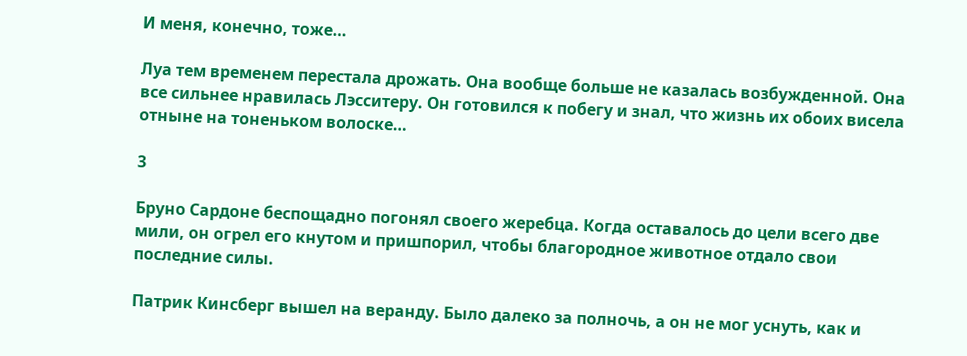И меня, конечно, тоже…

Луа тем временем перестала дрожать. Она вообще больше не казалась возбужденной. Она все сильнее нравилась Лэсситеру. Он готовился к побегу и знал, что жизнь их обоих висела отныне на тоненьком волоске…

3

Бруно Сардоне беспощадно погонял своего жеребца. Когда оставалось до цели всего две мили, он огрел его кнутом и пришпорил, чтобы благородное животное отдало свои последние силы.

Патрик Кинсберг вышел на веранду. Было далеко за полночь, а он не мог уснуть, как и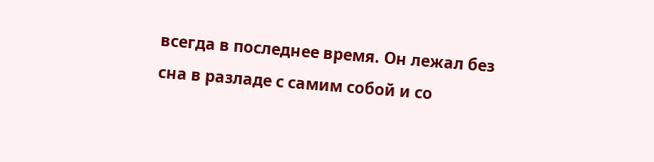всегда в последнее время. Он лежал без сна в разладе с самим собой и со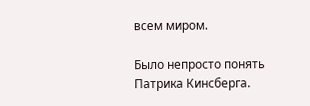всем миром.

Было непросто понять Патрика Кинсберга.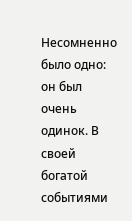Несомненно было одно: он был очень одинок. В своей богатой событиями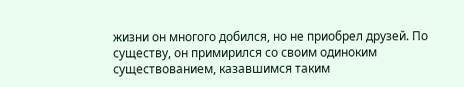жизни он многого добился, но не приобрел друзей. По существу, он примирился со своим одиноким существованием, казавшимся таким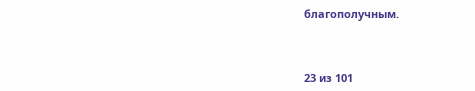благополучным.



23 из 101